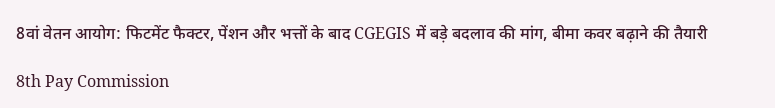8वां वेतन आयोग: फिटमेंट फैक्टर, पेंशन और भत्तों के बाद CGEGIS में बड़े बदलाव की मांग, बीमा कवर बढ़ाने की तैयारी

8th Pay Commission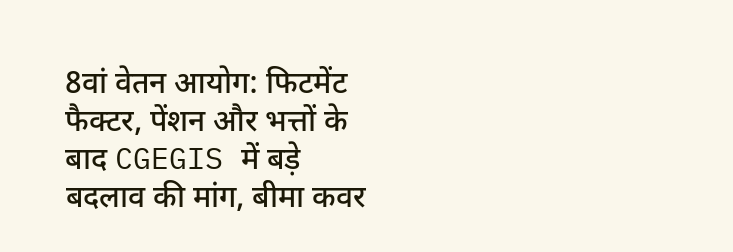8वां वेतन आयोग: फिटमेंट फैक्टर, पेंशन और भत्तों के बाद CGEGIS में बड़े बदलाव की मांग, बीमा कवर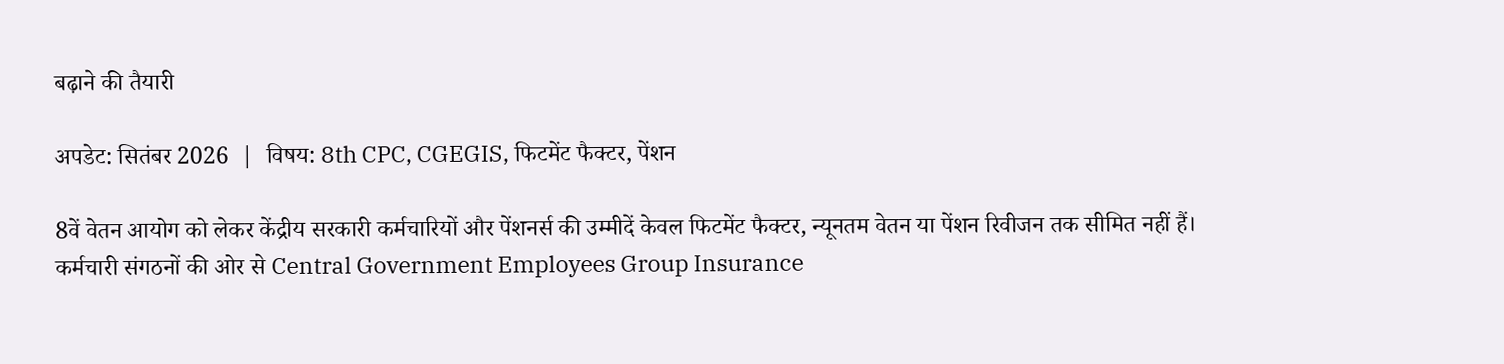बढ़ाने की तैयारी

अपडेट: सितंबर 2026  |  विषय: 8th CPC, CGEGIS, फिटमेंट फैक्टर, पेंशन

8वें वेतन आयोग को लेकर केंद्रीय सरकारी कर्मचारियों और पेंशनर्स की उम्मीदें केवल फिटमेंट फैक्टर, न्यूनतम वेतन या पेंशन रिवीजन तक सीमित नहीं हैं। कर्मचारी संगठनों की ओर से Central Government Employees Group Insurance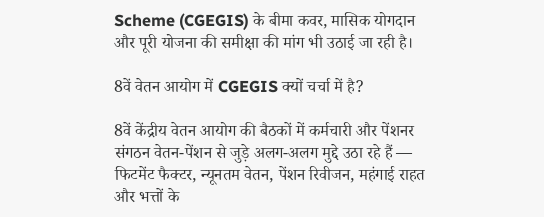Scheme (CGEGIS) के बीमा कवर, मासिक योगदान और पूरी योजना की समीक्षा की मांग भी उठाई जा रही है।

8वें वेतन आयोग में CGEGIS क्यों चर्चा में है?

8वें केंद्रीय वेतन आयोग की बैठकों में कर्मचारी और पेंशनर संगठन वेतन-पेंशन से जुड़े अलग-अलग मुद्दे उठा रहे हैं — फिटमेंट फैक्टर, न्यूनतम वेतन, पेंशन रिवीजन, महंगाई राहत और भत्तों के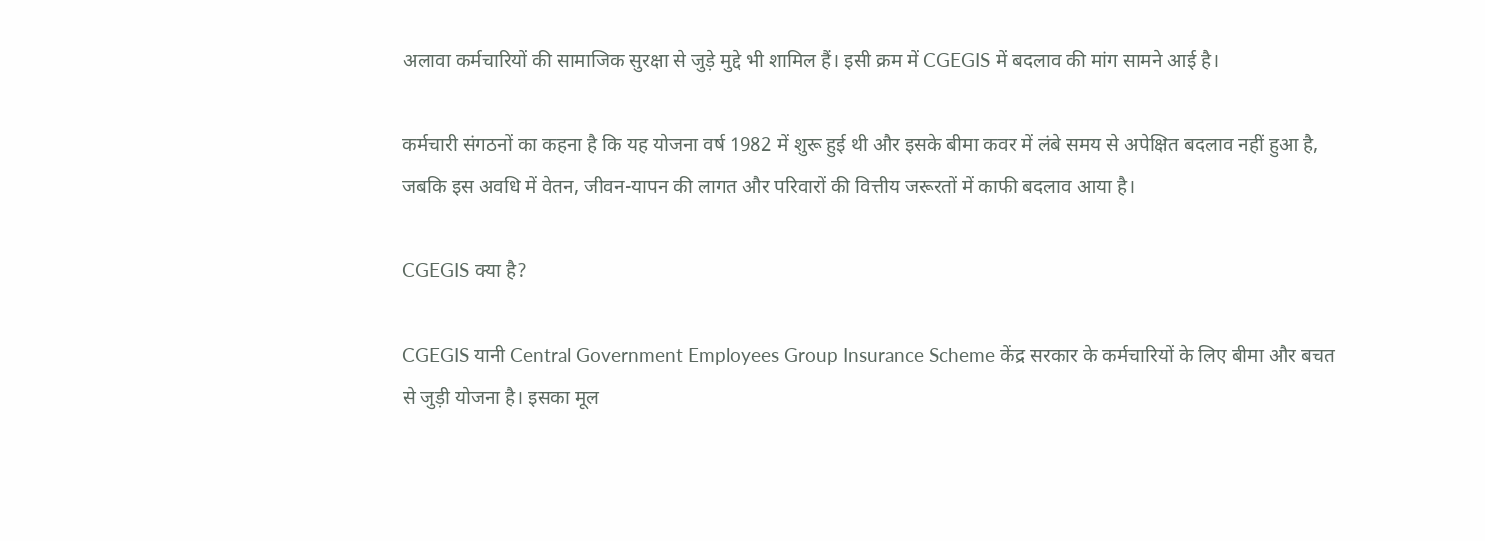अलावा कर्मचारियों की सामाजिक सुरक्षा से जुड़े मुद्दे भी शामिल हैं। इसी क्रम में CGEGIS में बदलाव की मांग सामने आई है।

कर्मचारी संगठनों का कहना है कि यह योजना वर्ष 1982 में शुरू हुई थी और इसके बीमा कवर में लंबे समय से अपेक्षित बदलाव नहीं हुआ है, जबकि इस अवधि में वेतन, जीवन-यापन की लागत और परिवारों की वित्तीय जरूरतों में काफी बदलाव आया है।

CGEGIS क्या है?

CGEGIS यानी Central Government Employees Group Insurance Scheme केंद्र सरकार के कर्मचारियों के लिए बीमा और बचत से जुड़ी योजना है। इसका मूल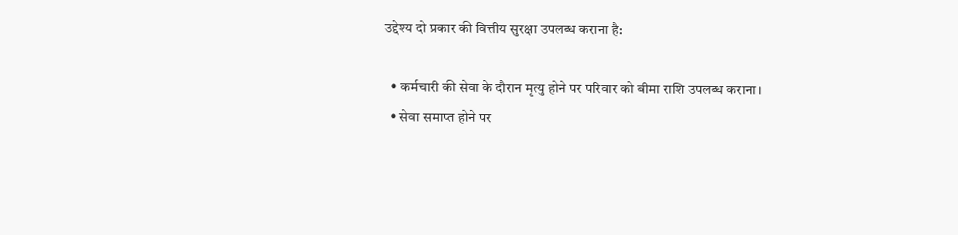उद्देश्य दो प्रकार की वित्तीय सुरक्षा उपलब्ध कराना है:

  • कर्मचारी की सेवा के दौरान मृत्यु होने पर परिवार को बीमा राशि उपलब्ध कराना।
  • सेवा समाप्त होने पर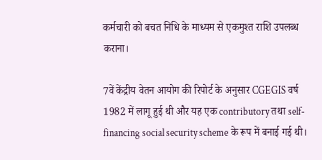कर्मचारी को बचत निधि के माध्यम से एकमुश्त राशि उपलब्ध कराना।

7वें केंद्रीय वेतन आयोग की रिपोर्ट के अनुसार CGEGIS वर्ष 1982 में लागू हुई थी और यह एक contributory तथा self-financing social security scheme के रूप में बनाई गई थी।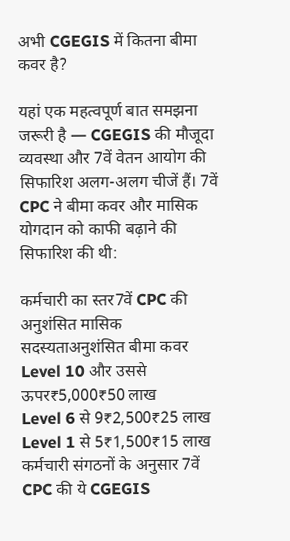अभी CGEGIS में कितना बीमा कवर है?

यहां एक महत्वपूर्ण बात समझना जरूरी है — CGEGIS की मौजूदा व्यवस्था और 7वें वेतन आयोग की सिफारिश अलग-अलग चीजें हैं। 7वें CPC ने बीमा कवर और मासिक योगदान को काफी बढ़ाने की सिफारिश की थी:

कर्मचारी का स्तर7वें CPC की अनुशंसित मासिक सदस्यताअनुशंसित बीमा कवर
Level 10 और उससे ऊपर₹5,000₹50 लाख
Level 6 से 9₹2,500₹25 लाख
Level 1 से 5₹1,500₹15 लाख
कर्मचारी संगठनों के अनुसार 7वें CPC की ये CGEGIS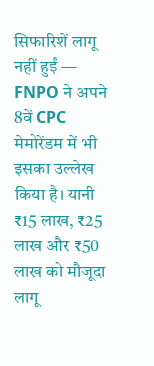सिफारिशें लागू नहीं हुईं — FNPO ने अपने 8वें CPC मेमोरेंडम में भी इसका उल्लेख किया है। यानी ₹15 लाख, ₹25 लाख और ₹50 लाख को मौजूदा लागू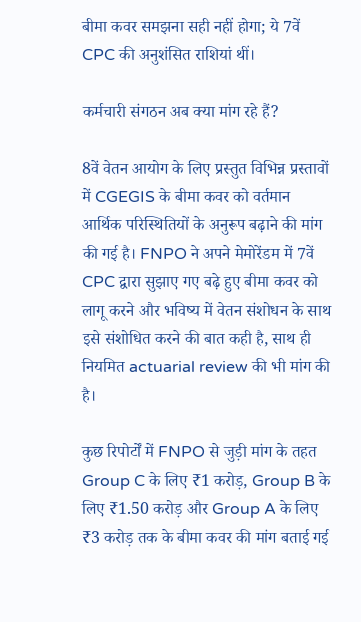बीमा कवर समझना सही नहीं होगा; ये 7वें CPC की अनुशंसित राशियां थीं।

कर्मचारी संगठन अब क्या मांग रहे हैं?

8वें वेतन आयोग के लिए प्रस्तुत विभिन्न प्रस्तावों में CGEGIS के बीमा कवर को वर्तमान आर्थिक परिस्थितियों के अनुरूप बढ़ाने की मांग की गई है। FNPO ने अपने मेमोरेंडम में 7वें CPC द्वारा सुझाए गए बढ़े हुए बीमा कवर को लागू करने और भविष्य में वेतन संशोधन के साथ इसे संशोधित करने की बात कही है, साथ ही नियमित actuarial review की भी मांग की है।

कुछ रिपोर्टों में FNPO से जुड़ी मांग के तहत Group C के लिए ₹1 करोड़, Group B के लिए ₹1.50 करोड़ और Group A के लिए ₹3 करोड़ तक के बीमा कवर की मांग बताई गई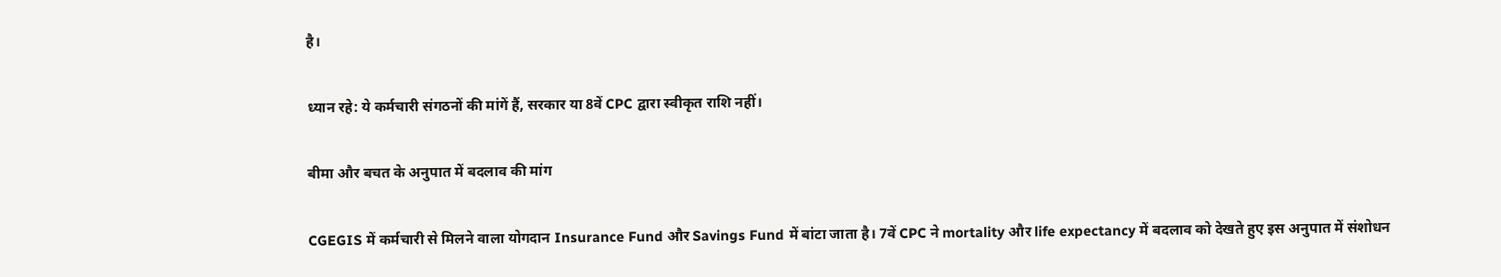है।

ध्यान रहे: ये कर्मचारी संगठनों की मांगें हैं, सरकार या 8वें CPC द्वारा स्वीकृत राशि नहीं।

बीमा और बचत के अनुपात में बदलाव की मांग

CGEGIS में कर्मचारी से मिलने वाला योगदान Insurance Fund और Savings Fund में बांटा जाता है। 7वें CPC ने mortality और life expectancy में बदलाव को देखते हुए इस अनुपात में संशोधन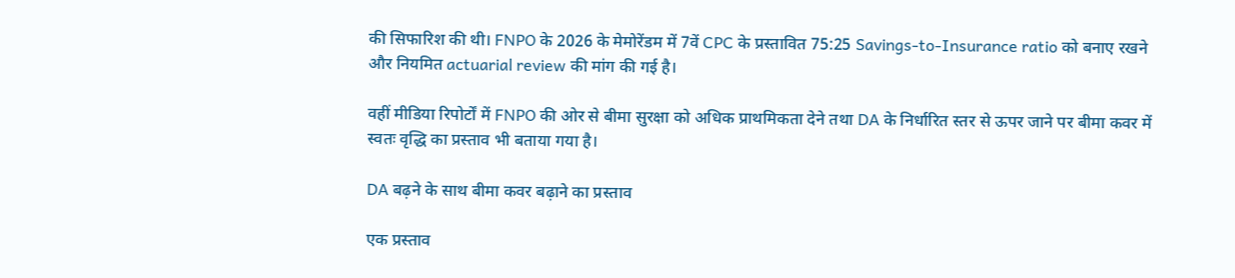की सिफारिश की थी। FNPO के 2026 के मेमोरेंडम में 7वें CPC के प्रस्तावित 75:25 Savings-to-Insurance ratio को बनाए रखने और नियमित actuarial review की मांग की गई है।

वहीं मीडिया रिपोर्टों में FNPO की ओर से बीमा सुरक्षा को अधिक प्राथमिकता देने तथा DA के निर्धारित स्तर से ऊपर जाने पर बीमा कवर में स्वतः वृद्धि का प्रस्ताव भी बताया गया है।

DA बढ़ने के साथ बीमा कवर बढ़ाने का प्रस्ताव

एक प्रस्ताव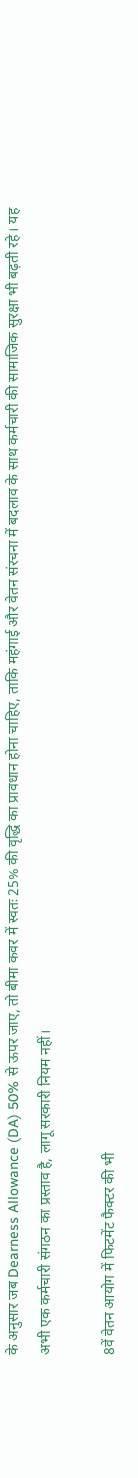के अनुसार जब Dearness Allowance (DA) 50% से ऊपर जाए, तो बीमा कवर में स्वतः 25% की वृद्धि का प्रावधान होना चाहिए, ताकि महंगाई और वेतन संरचना में बदलाव के साथ कर्मचारी की सामाजिक सुरक्षा भी बढ़ती रहे। यह अभी एक कर्मचारी संगठन का प्रस्ताव है, लागू सरकारी नियम नहीं।

8वें वेतन आयोग में फिटमेंट फैक्टर की भी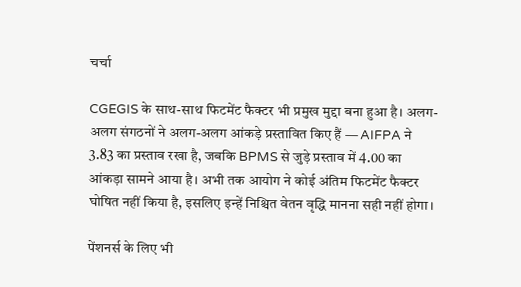चर्चा

CGEGIS के साथ-साथ फिटमेंट फैक्टर भी प्रमुख मुद्दा बना हुआ है। अलग-अलग संगठनों ने अलग-अलग आंकड़े प्रस्तावित किए हैं — AIFPA ने 3.83 का प्रस्ताव रखा है, जबकि BPMS से जुड़े प्रस्ताव में 4.00 का आंकड़ा सामने आया है। अभी तक आयोग ने कोई अंतिम फिटमेंट फैक्टर घोषित नहीं किया है, इसलिए इन्हें निश्चित वेतन वृद्धि मानना सही नहीं होगा।

पेंशनर्स के लिए भी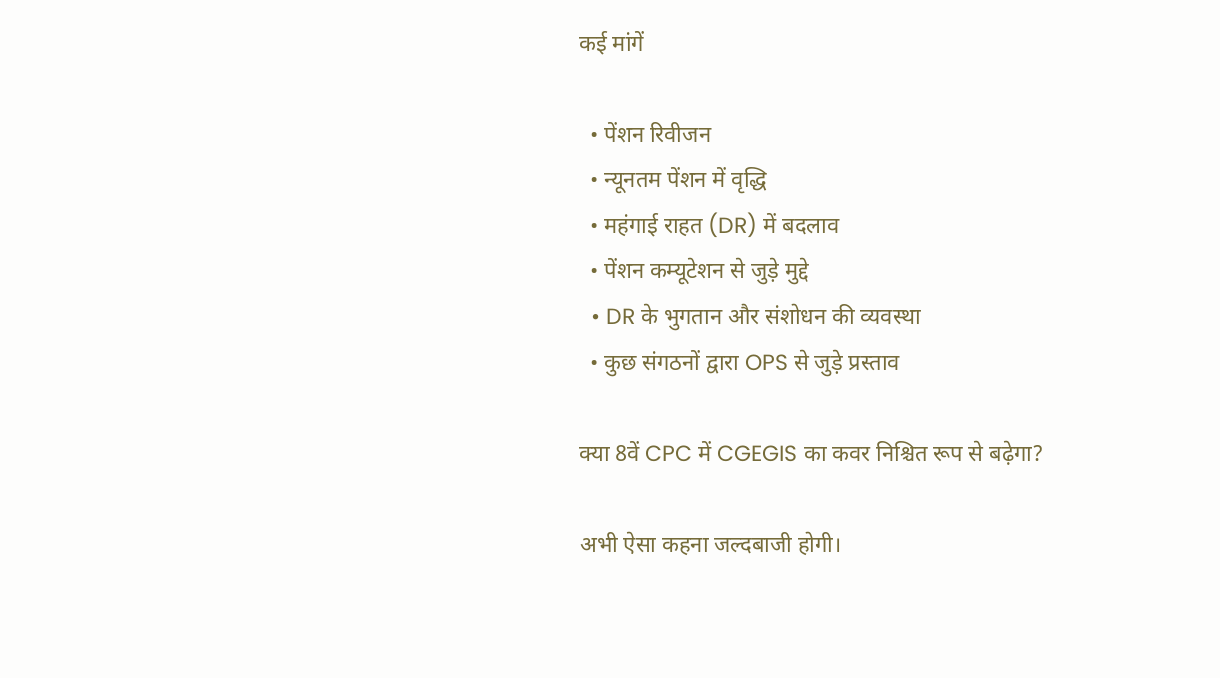कई मांगें

  • पेंशन रिवीजन
  • न्यूनतम पेंशन में वृद्धि
  • महंगाई राहत (DR) में बदलाव
  • पेंशन कम्यूटेशन से जुड़े मुद्दे
  • DR के भुगतान और संशोधन की व्यवस्था
  • कुछ संगठनों द्वारा OPS से जुड़े प्रस्ताव

क्या 8वें CPC में CGEGIS का कवर निश्चित रूप से बढ़ेगा?

अभी ऐसा कहना जल्दबाजी होगी।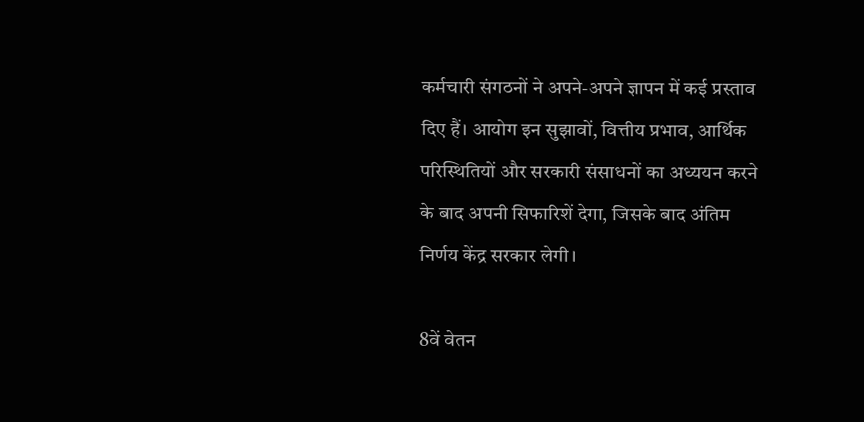कर्मचारी संगठनों ने अपने-अपने ज्ञापन में कई प्रस्ताव दिए हैं। आयोग इन सुझावों, वित्तीय प्रभाव, आर्थिक परिस्थितियों और सरकारी संसाधनों का अध्ययन करने के बाद अपनी सिफारिशें देगा, जिसके बाद अंतिम निर्णय केंद्र सरकार लेगी।

8वें वेतन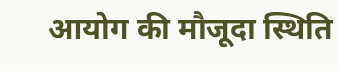आयोग की मौजूदा स्थिति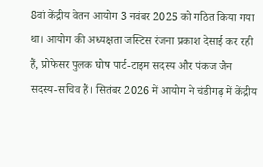8वां केंद्रीय वेतन आयोग 3 नवंबर 2025 को गठित किया गया था। आयोग की अध्यक्षता जस्टिस रंजना प्रकाश देसाई कर रही हैं, प्रोफेसर पुलक घोष पार्ट-टाइम सदस्य और पंकज जैन सदस्य-सचिव हैं। सितंबर 2026 में आयोग ने चंडीगढ़ में केंद्रीय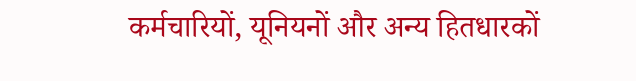कर्मचारियों, यूनियनों और अन्य हितधारकों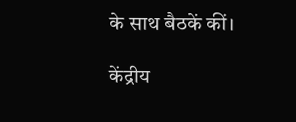के साथ बैठकें कीं।

केंद्रीय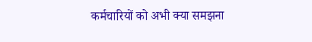कर्मचारियों को अभी क्या समझना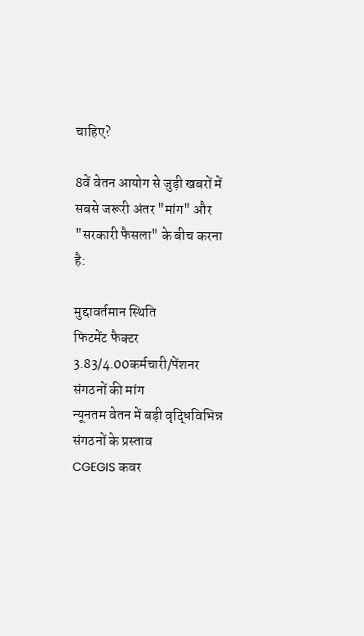चाहिए?

8वें वेतन आयोग से जुड़ी खबरों में सबसे जरूरी अंतर "मांग" और "सरकारी फैसला" के बीच करना है:

मुद्दावर्तमान स्थिति
फिटमेंट फैक्टर 3.83/4.00कर्मचारी/पेंशनर संगठनों की मांग
न्यूनतम वेतन में बड़ी वृद्धिविभिन्न संगठनों के प्रस्ताव
CGEGIS कवर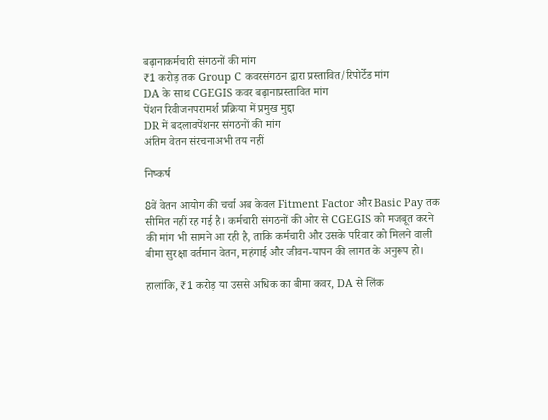बढ़ानाकर्मचारी संगठनों की मांग
₹1 करोड़ तक Group C कवरसंगठन द्वारा प्रस्तावित/रिपोर्टेड मांग
DA के साथ CGEGIS कवर बढ़ानाप्रस्तावित मांग
पेंशन रिवीजनपरामर्श प्रक्रिया में प्रमुख मुद्दा
DR में बदलावपेंशनर संगठनों की मांग
अंतिम वेतन संरचनाअभी तय नहीं

निष्कर्ष

8वें वेतन आयोग की चर्चा अब केवल Fitment Factor और Basic Pay तक सीमित नहीं रह गई है। कर्मचारी संगठनों की ओर से CGEGIS को मजबूत करने की मांग भी सामने आ रही है, ताकि कर्मचारी और उसके परिवार को मिलने वाली बीमा सुरक्षा वर्तमान वेतन, महंगाई और जीवन-यापन की लागत के अनुरूप हो।

हालांकि, ₹1 करोड़ या उससे अधिक का बीमा कवर, DA से लिंक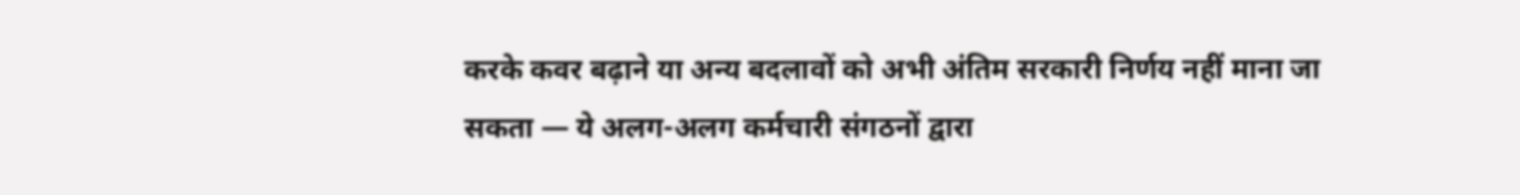करके कवर बढ़ाने या अन्य बदलावों को अभी अंतिम सरकारी निर्णय नहीं माना जा सकता — ये अलग-अलग कर्मचारी संगठनों द्वारा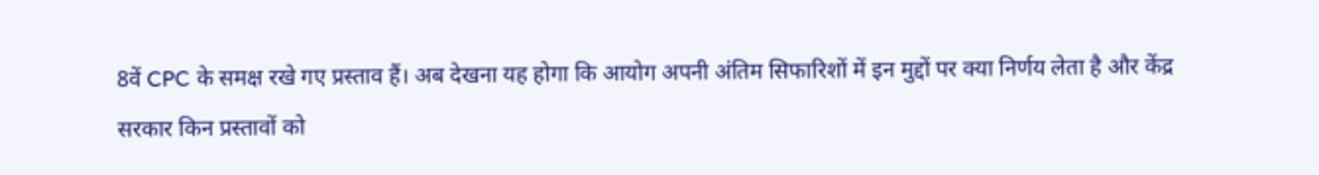8वें CPC के समक्ष रखे गए प्रस्ताव हैं। अब देखना यह होगा कि आयोग अपनी अंतिम सिफारिशों में इन मुद्दों पर क्या निर्णय लेता है और केंद्र सरकार किन प्रस्तावों को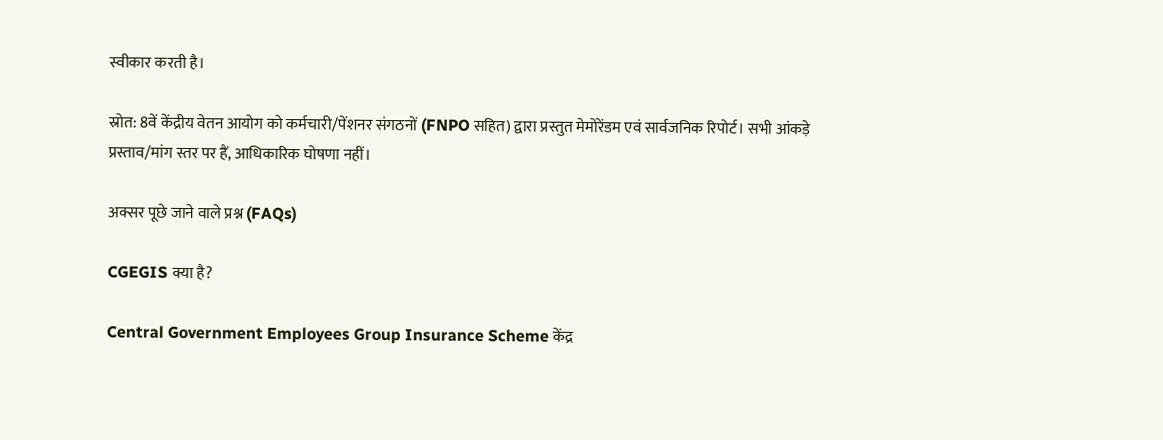स्वीकार करती है।

स्रोत: 8वें केंद्रीय वेतन आयोग को कर्मचारी/पेंशनर संगठनों (FNPO सहित) द्वारा प्रस्तुत मेमोरेंडम एवं सार्वजनिक रिपोर्ट। सभी आंकड़े प्रस्ताव/मांग स्तर पर हैं, आधिकारिक घोषणा नहीं।

अक्सर पूछे जाने वाले प्रश्न (FAQs)

CGEGIS क्या है?

Central Government Employees Group Insurance Scheme केंद्र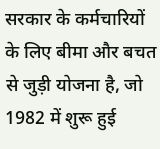सरकार के कर्मचारियों के लिए बीमा और बचत से जुड़ी योजना है, जो 1982 में शुरू हुई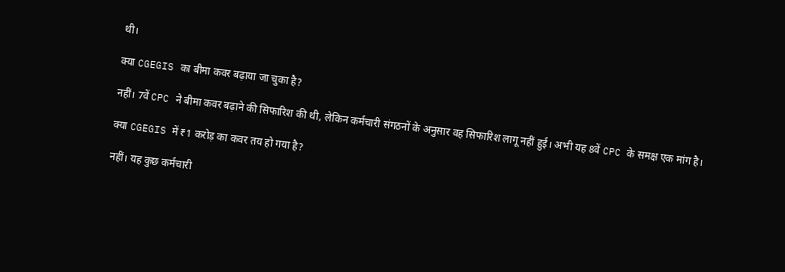थी।

क्या CGEGIS का बीमा कवर बढ़ाया जा चुका है?

नहीं। 7वें CPC ने बीमा कवर बढ़ाने की सिफारिश की थी, लेकिन कर्मचारी संगठनों के अनुसार वह सिफारिश लागू नहीं हुई। अभी यह 8वें CPC के समक्ष एक मांग है।

क्या CGEGIS में ₹1 करोड़ का कवर तय हो गया है?

नहीं। यह कुछ कर्मचारी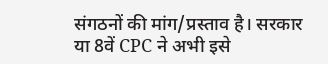संगठनों की मांग/प्रस्ताव है। सरकार या 8वें CPC ने अभी इसे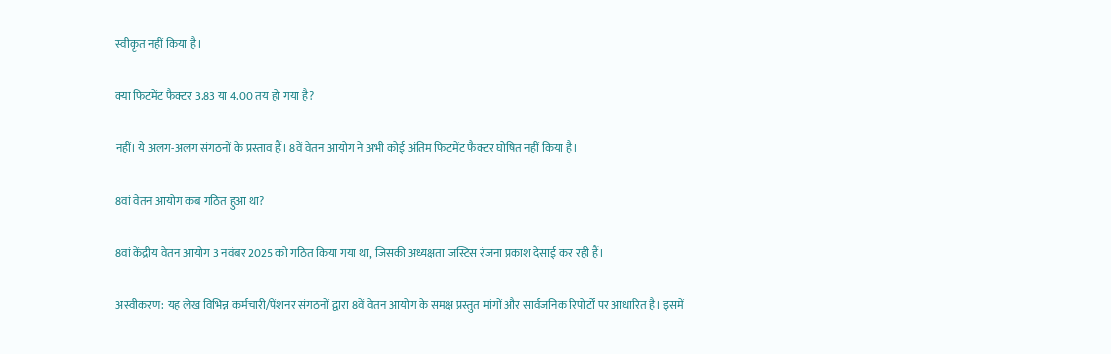स्वीकृत नहीं किया है।

क्या फिटमेंट फैक्टर 3.83 या 4.00 तय हो गया है?

नहीं। ये अलग-अलग संगठनों के प्रस्ताव हैं। 8वें वेतन आयोग ने अभी कोई अंतिम फिटमेंट फैक्टर घोषित नहीं किया है।

8वां वेतन आयोग कब गठित हुआ था?

8वां केंद्रीय वेतन आयोग 3 नवंबर 2025 को गठित किया गया था, जिसकी अध्यक्षता जस्टिस रंजना प्रकाश देसाई कर रही हैं।

अस्वीकरण: यह लेख विभिन्न कर्मचारी/पेंशनर संगठनों द्वारा 8वें वेतन आयोग के समक्ष प्रस्तुत मांगों और सार्वजनिक रिपोर्टों पर आधारित है। इसमें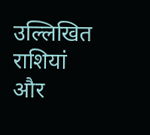उल्लिखित राशियां और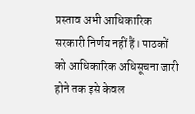प्रस्ताव अभी आधिकारिक सरकारी निर्णय नहीं हैं। पाठकों को आधिकारिक अधिसूचना जारी होने तक इसे केवल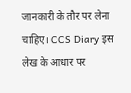जानकारी के तौर पर लेना चाहिए। CCS Diary इस लेख के आधार पर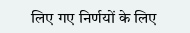लिए गए निर्णयों के लिए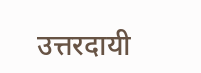उत्तरदायी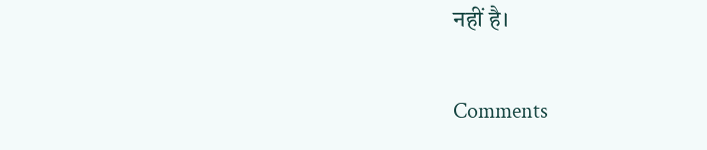नहीं है।

Comments